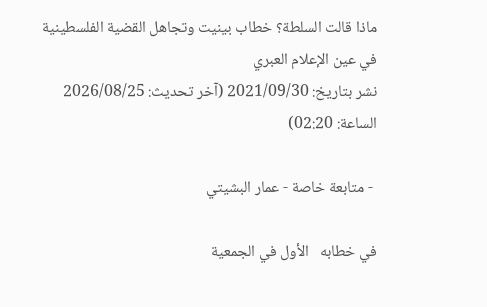ماذا قالت السلطة؟ خطاب بينيت وتجاهل القضية الفلسطينية في عين الإعلام العبري
نشر بتاريخ: 2021/09/30 (آخر تحديث: 2026/08/25 الساعة: 02:20)

 - متابعة خاصة - عمار البشيتي

في خطابه   الأول في الجمعية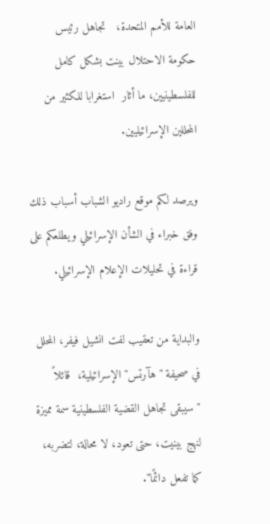العامة للأمم المتحدة،   تجاهل رئيس حكومة الاحتلال بينت بشكل كامل للفلسطينيين، ما أثار  استغرابا للكثير من المحللين الإسرائيليين.

ويرصد لكم موقع راديو الشباب أسباب ذلك وفق خبراء في الشأن الإسرائيلي ويطلعكم على قراءة في تحليلات الإعلام الإسرائيلي.

والبداية من تعقيب لفت انشيل فيفر، المحلل في صحيفة "هآرتس" الإسرائيلية،  قائلاً "سيبقى تجاهل القضية الفلسطينية سمة مميزة لنهج بينيت، حتى تعود، لا محالة، لتضربه، كما تفعل دائمًا".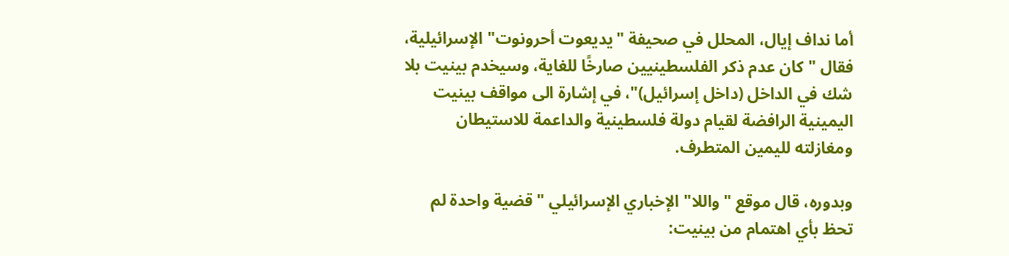أما نداف إيال، المحلل في صحيفة "يديعوت أحرونوت" الإسرائيلية، فقال "كان عدم ذكر الفلسطينيين صارخًا للغاية، وسيخدم بينيت بلا شك في الداخل (داخل إسرائيل)"، في إشارة الى مواقف بينيت اليمينية الرافضة لقيام دولة فلسطينية والداعمة للاستيطان ومغازلته لليمين المتطرف.

وبدوره، قال موقع "واللا" الإخباري الإسرائيلي "قضية واحدة لم تحظ بأي اهتمام من بينيت: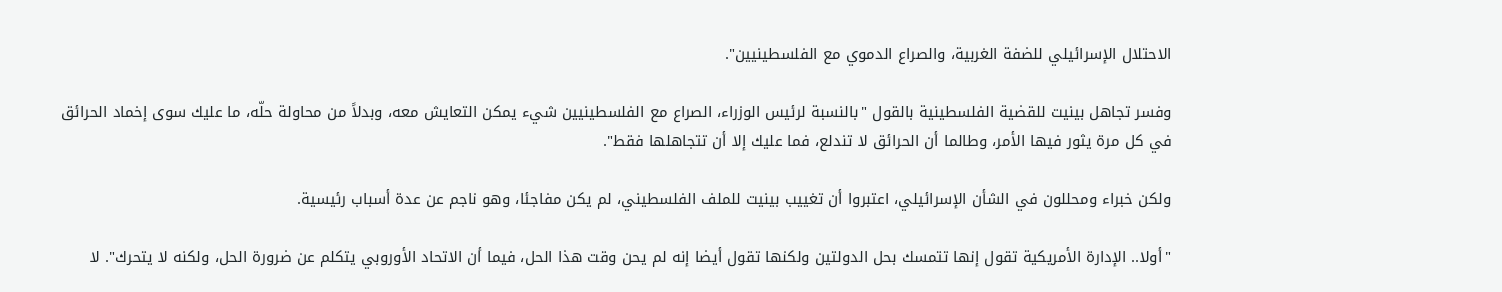الاحتلال الإسرائيلي للضفة الغربية، والصراع الدموي مع الفلسطينيين".

وفسر تجاهل بينيت للقضية الفلسطينية بالقول "بالنسبة لرئيس الوزراء، الصراع مع الفلسطينيين شيء يمكن التعايش معه، وبدلاً من محاولة حلّه، ما عليك سوى إخماد الحرائق في كل مرة يثور فيها الأمر، وطالما أن الحرائق لا تندلع، فما عليك إلا أن تتجاهلها فقط".

ولكن خبراء ومحللون في الشأن الإسرائيلي، اعتبروا أن تغييب بينيت للملف الفلسطيني، لم يكن مفاجئا، وهو ناجم عن عدة أسباب رئيسية.

"أولا.. الإدارة الأمريكية تقول إنها تتمسك بحل الدولتين ولكنها تقول أيضا إنه لم يحن وقت هذا الحل، فيما أن الاتحاد الأوروبي يتكلم عن ضرورة الحل، ولكنه لا يتحرك". لا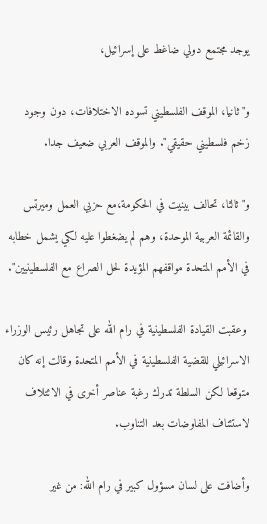يوجد مجتمع دولي ضاغط على إسرائيل،

و"ثانيا، الموقف الفلسطيني تسوده الاختلافات، دون وجود زخم فلسطيني حقيقي". والموقف العربي ضعيف جدا.

و"ثالثا، تحالف بينيت في الحكومة،مع حزبي العمل وميرتس والقائمة العربية الموحدة، وهم لم يضغطوا عليه لكي يشمل خطابه في الأمم المتحدة مواقفهم المؤيدة لحل الصراع مع الفلسطينيين".

 وعقبت القيادة الفلسطينية في رام الله على تجاهل رئيس الوزراء الاسرائيلي للقضية الفلسطينية في الأمم المتحدة وقالت إنه كان متوقعا لكن السلطة تدرك رغبة عناصر أخرى في الائتلاف لاستئناف المفاوضات بعد التناوب.

وأضافت على لسان مسؤول كبير في رام الله: من غير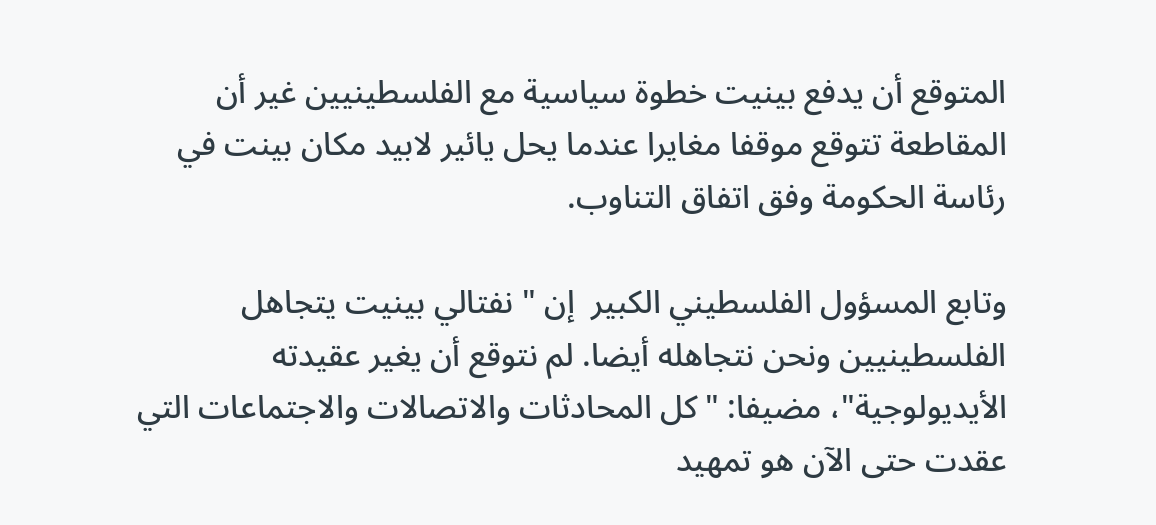المتوقع أن يدفع بينيت خطوة سياسية مع الفلسطينيين غير أن المقاطعة تتوقع موقفا مغايرا عندما يحل يائير لابيد مكان بينت في رئاسة الحكومة وفق اتفاق التناوب.

وتابع المسؤول الفلسطيني الكبير  إن " نفتالي بينيت يتجاهل الفلسطينيين ونحن نتجاهله أيضا. لم نتوقع أن يغير عقيدته الأيديولوجية"، مضيفا: "كل المحادثات والاتصالات والاجتماعات التي عقدت حتى الآن هو تمهيد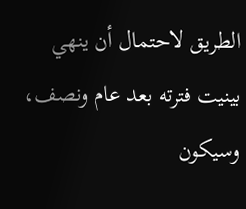الطريق لاحتمال أن ينهي بينيت فترته بعد عام ونصف، وسيكون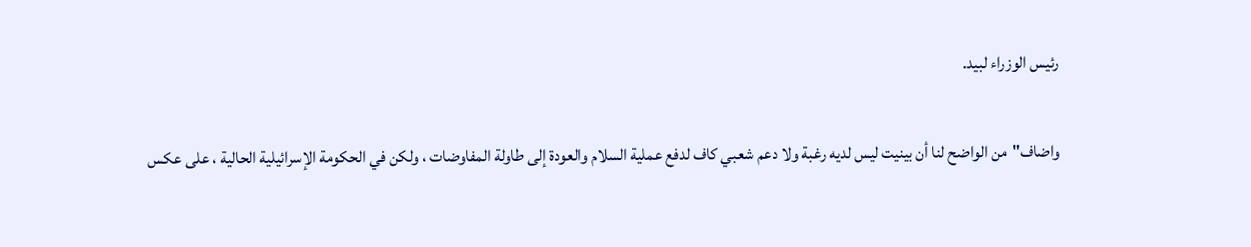رئيس الوزراء لبيد.

واضاف"من الواضح لنا أن بينيت ليس لديه رغبة ولا دعم شعبي كاف لدفع عملية السلام والعودة إلى طاولة المفاوضات ، ولكن في الحكومة الإسرائيلية الحالية ، على عكس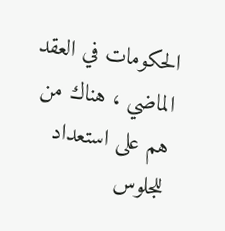الحكومات في العقد الماضي ، هناك من هم على استعداد للجلوس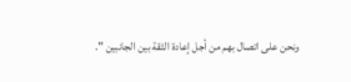ونحن على اتصال بهم من أجل إعادة الثقة بين الجانبين ".